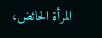المرأة الحائض،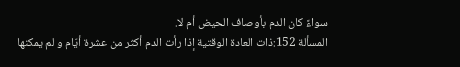سواءً كان الدم بأوصاف الحيض أم لا.
المسألة 152:ذات العادة الوقتية إذا رأت الدم أكثر من عشرة أيّام و لم يمكنها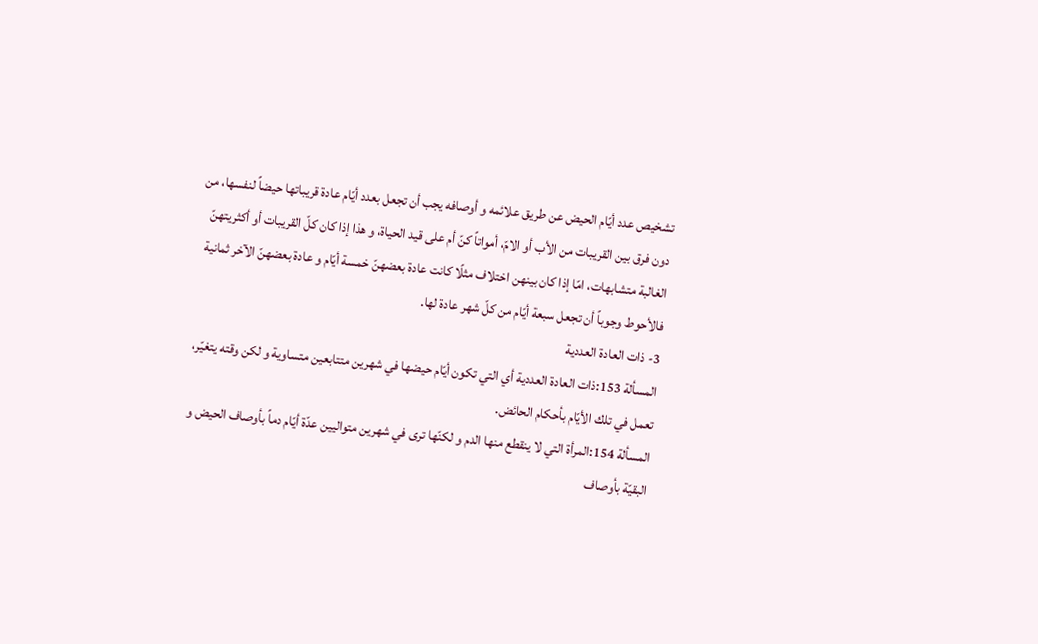تشخيص عدد أيّام الحيض عن طريق علائمه و أوصافه يجب أن تجعل بعدد أيّام عادة قريباتها حيضاً لنفسها، من دون فرق بين القريبات من الأب أو الامّ، أمواتاً كنّ أم على قيد الحياة، و هذا إذا كان كلّ القريبات أو أكثريتهنّ الغالبة متشابهات، امّا إذا كان بينهن اختلاف مثلًا كانت عادة بعضهنّ خمسة أيّام و عادة بعضهنّ الآخر ثمانية فالأحوط وجوباً أن تجعل سبعة أيّام من كلّ شهر عادة لها.
3- ذات العادة العددية
المسألة 153:ذات العادة العددية أي التي تكون أيّام حيضها في شهرين متتابعين متساوية و لكن وقته يتغيّر، تعمل في تلك الأيّام بأحكام الحائض.
المسألة 154:المرأة التي لا ينقطع منها الدم و لكنّها ترى في شهرين متواليين عدّة أيّام دماً بأوصاف الحيض و البقيّة بأوصاف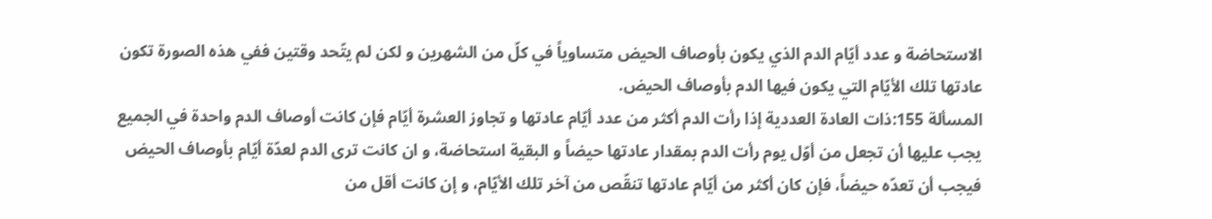الاستحاضة و عدد أيّام الدم الذي يكون بأوصاف الحيض متساوياً في كلّ من الشهرين و لكن لم يتّحد وقتين ففي هذه الصورة تكون عادتها تلك الأيّام التي يكون فيها الدم بأوصاف الحيض.
المسألة 155:ذات العادة العددية إذا رأت الدم أكثر من عدد أيّام عادتها و تجاوز العشرة أيّام فإن كانت أوصاف الدم واحدة في الجميع يجب عليها أن تجعل من أوّل يوم رأت الدم بمقدار عادتها حيضاً و البقية استحاضة، و ان كانت ترى الدم لعدّة أيّام بأوصاف الحيض فيجب أن تعدّه حيضاً، فإن كان أكثر من أيّام عادتها تنقّص من آخر تلك الأيّام، و إن كانت أقل من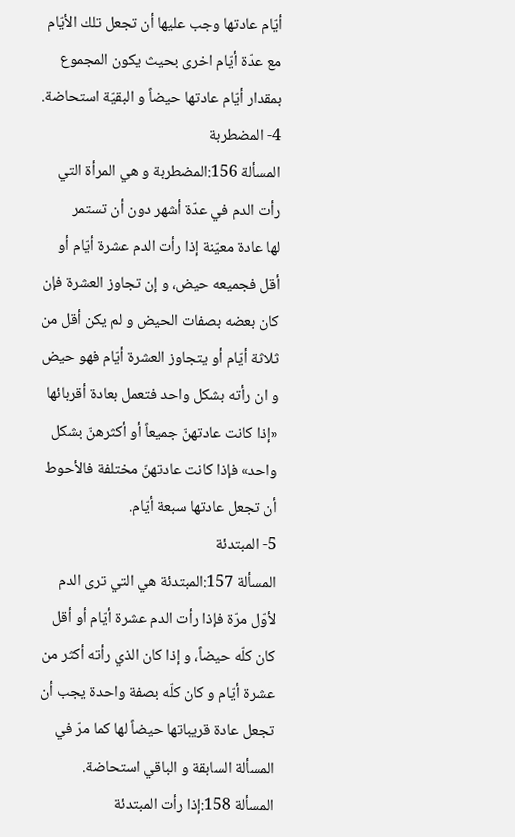أيّام عادتها وجب عليها أن تجعل تلك الأيّام مع عدّة أيّام اخرى بحيث يكون المجموع بمقدار أيّام عادتها حيضاً و البقيّة استحاضة.
4- المضطربة
المسألة 156:المضطربة و هي المرأة التي رأت الدم في عدّة أشهر دون أن تستمر
لها عادة معيّنة إذا رأت الدم عشرة أيّام أو أقل فجميعه حيض، و إن تجاوز العشرة فإن كان بعضه بصفات الحيض و لم يكن أقل من ثلاثة أيّام أو يتجاوز العشرة أيّام فهو حيض و ان رأته بشكل واحد فتعمل بعادة أقربائها «إذا كانت عادتهنّ جميعاً أو أكثرهنّ بشكل واحد» فإذا كانت عادتهنّ مختلفة فالأحوط أن تجعل عادتها سبعة أيّام.
5- المبتدئة
المسألة 157:المبتدئة هي التي ترى الدم لأوّل مرّة فإذا رأت الدم عشرة أيّام أو أقل كان كلّه حيضاً، و إذا كان الذي رأته أكثر من عشرة أيّام و كان كلّه بصفة واحدة يجب أن تجعل عادة قريباتها حيضاً لها كما مرّ في المسألة السابقة و الباقي استحاضة.
المسألة 158:إذا رأت المبتدئة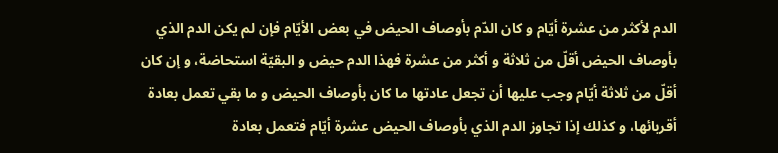الدم لأكثر من عشرة أيّام و كان الدّم بأوصاف الحيض في بعض الأيّام فإن لم يكن الدم الذي بأوصاف الحيض أقلّ من ثلاثة و أكثر من عشرة فهذا الدم حيض و البقيّة استحاضة، و إن كان أقلّ من ثلاثة أيّام وجب عليها أن تجعل عادتها ما كان بأوصاف الحيض و ما بقي تعمل بعادة أقربائها، و كذلك إذا تجاوز الدم الذي بأوصاف الحيض عشرة أيّام فتعمل بعادة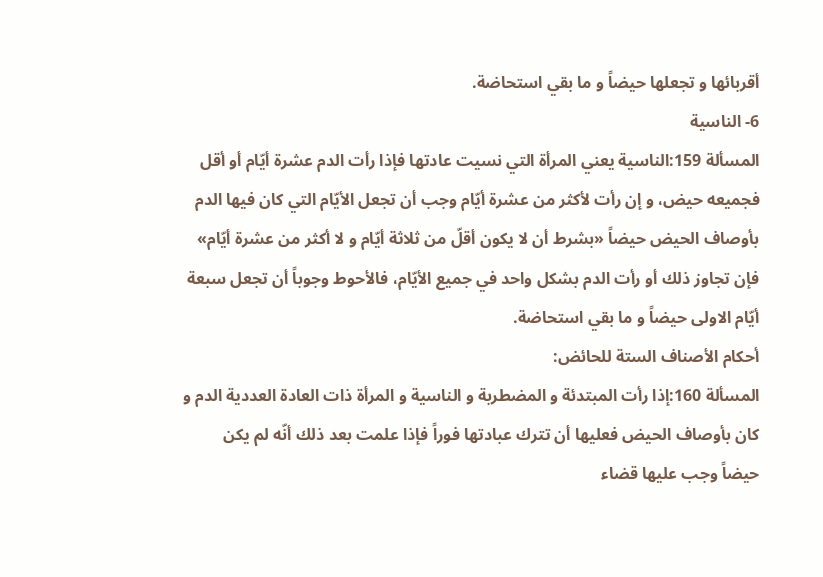أقربائها و تجعلها حيضاً و ما بقي استحاضة.
6- الناسية
المسألة 159:الناسية يعني المرأة التي نسيت عادتها فإذا رأت الدم عشرة أيّام أو أقل فجميعه حيض، و إن رأت لأكثر من عشرة أيّام وجب أن تجعل الأيّام التي كان فيها الدم بأوصاف الحيض حيضاً «بشرط أن لا يكون أقلّ من ثلاثة أيّام و لا أكثر من عشرة أيّام» فإن تجاوز ذلك أو رأت الدم بشكل واحد في جميع الأيّام، فالأحوط وجوباً أن تجعل سبعة أيّام الاولى حيضاً و ما بقي استحاضة.
أحكام الأصناف الستة للحائض:
المسألة 160:إذا رأت المبتدئة و المضطربة و الناسية و المرأة ذات العادة العددية الدم و كان بأوصاف الحيض فعليها أن تترك عبادتها فوراً فإذا علمت بعد ذلك أنّه لم يكن حيضاً وجب عليها قضاء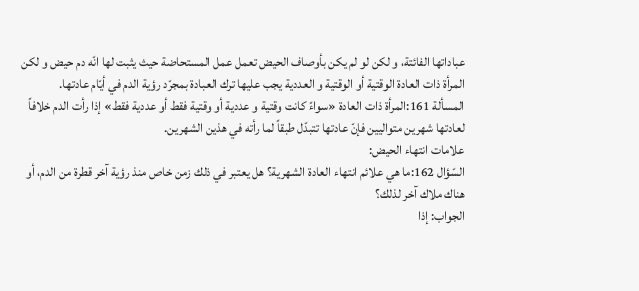عباداتها الفائتة، و لكن لو لم يكن بأوصاف الحيض تعمل عمل المستحاضة حيث يثبت لها انّه دم حيض و لكن المرأة ذات العادة الوقتية أو الوقتية و العددية يجب عليها ترك العبادة بمجرّد رؤية الدم في أيّام عادتها.
المسألة 161:المرأة ذات العادة «سواءً كانت وقتية و عددية أو وقتية فقط أو عددية فقط» إذا رأت الدم خلافاً لعادتها شهرين متواليين فإنّ عادتها تتبدّل طبقاً لما رأته في هذين الشهرين.
علامات انتهاء الحيض:
السّؤال 162:ما هي علائم انتهاء العادة الشهرية؟ هل يعتبر في ذلك زمن خاص منذ رؤية آخر قطرة من الدم، أو هناك ملاك آخر لذلك؟
الجواب: إذا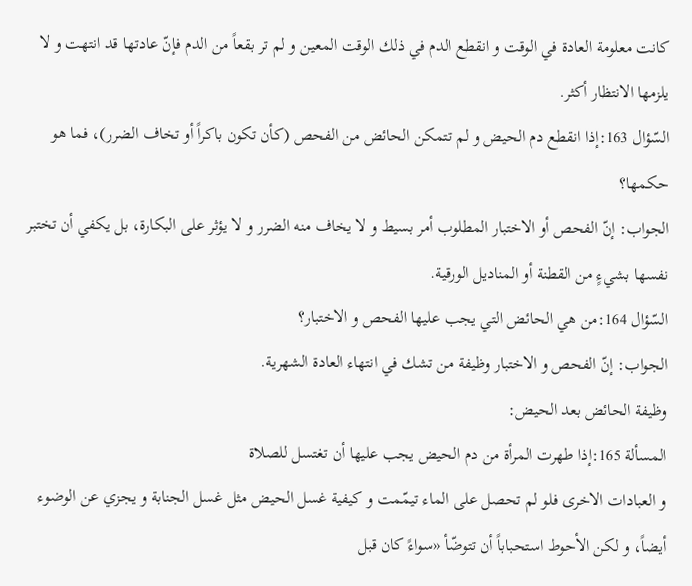كانت معلومة العادة في الوقت و انقطع الدم في ذلك الوقت المعين و لم تر بقعاً من الدم فإنّ عادتها قد انتهت و لا يلزمها الانتظار أكثر.
السّؤال 163:إذا انقطع دم الحيض و لم تتمكن الحائض من الفحص (كأن تكون باكراً أو تخاف الضرر)، فما هو حكمها؟
الجواب: إنّ الفحص أو الاختبار المطلوب أمر بسيط و لا يخاف منه الضرر و لا يؤثر على البكارة، بل يكفي أن تختبر نفسها بشيءٍ من القطنة أو المناديل الورقية.
السّؤال 164:من هي الحائض التي يجب عليها الفحص و الاختبار؟
الجواب: إنّ الفحص و الاختبار وظيفة من تشك في انتهاء العادة الشهرية.
وظيفة الحائض بعد الحيض:
المسألة 165:إذا طهرت المرأة من دم الحيض يجب عليها أن تغتسل للصلاة
و العبادات الاخرى فلو لم تحصل على الماء تيمّمت و كيفية غسل الحيض مثل غسل الجنابة و يجزي عن الوضوء أيضاً، و لكن الأحوط استحباباً أن تتوضّأ «سواءً كان قبل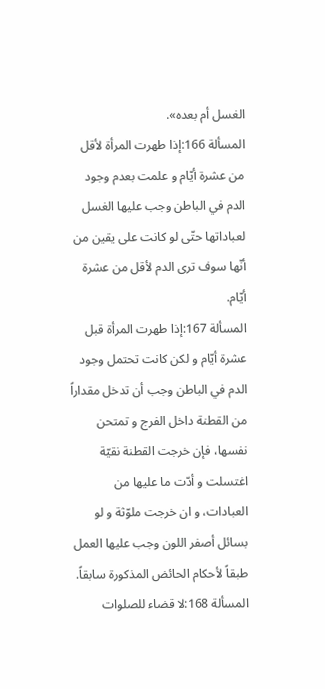الغسل أم بعده».
المسألة 166:إذا طهرت المرأة لأقل من عشرة أيّام و علمت بعدم وجود الدم في الباطن وجب عليها الغسل لعباداتها حتّى لو كانت على يقين من أنّها سوف ترى الدم لأقل من عشرة أيّام.
المسألة 167:إذا طهرت المرأة قبل عشرة أيّام و لكن كانت تحتمل وجود الدم في الباطن وجب أن تدخل مقداراً من القطنة داخل الفرج و تمتحن نفسها، فإن خرجت القطنة نقيّة اغتسلت و أدّت ما عليها من العبادات، و ان خرجت ملوّثة و لو بسائل أصفر اللون وجب عليها العمل طبقاً لأحكام الحائض المذكورة سابقاً.
المسألة 168:لا قضاء للصلوات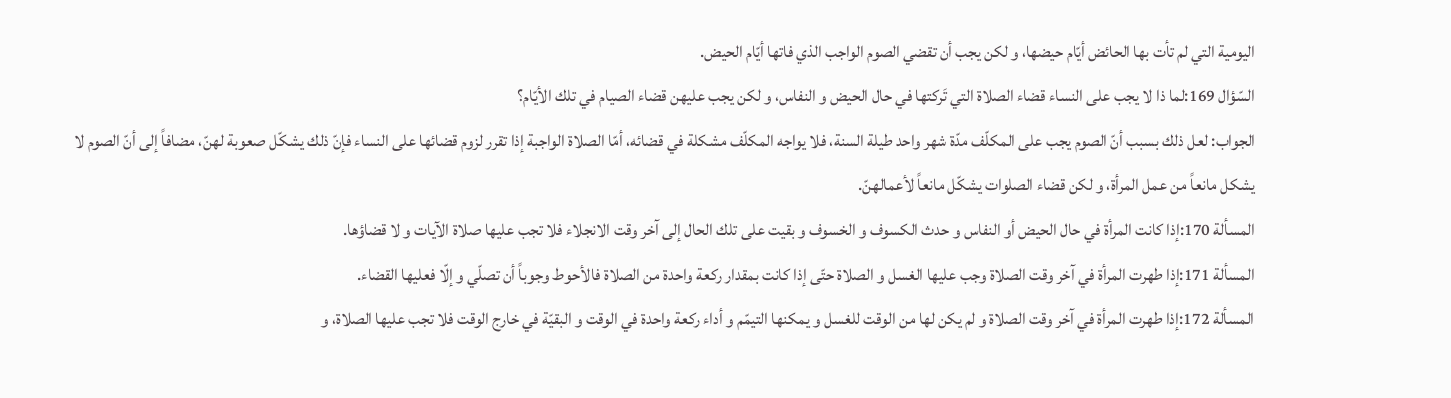اليومية التي لم تأت بها الحائض أيّام حيضها، و لكن يجب أن تقضي الصوم الواجب الذي فاتها أيّام الحيض.
السّؤال 169:لما ذا لا يجب على النساء قضاء الصلاة التي تَركتها في حال الحيض و النفاس، و لكن يجب عليهن قضاء الصيام في تلك الأيّام؟
الجواب: لعل ذلك بسبب أنّ الصوم يجب على المكلّف مدّة شهر واحد طيلة السنة، فلا يواجه المكلّف مشكلة في قضائه، أمّا الصلاة الواجبة إذا تقرر لزوم قضائها على النساء فإنّ ذلك يشكّل صعوبة لهنّ، مضافاً إلى أنّ الصوم لا يشكل مانعاً من عمل المرأة، و لكن قضاء الصلوات يشكّل مانعاً لأعمالهنّ.
المسألة 170:إذا كانت المرأة في حال الحيض أو النفاس و حدث الكسوف و الخسوف و بقيت على تلك الحال إلى آخر وقت الانجلاء فلا تجب عليها صلاة الآيات و لا قضاؤها.
المسألة 171:إذا طهرت المرأة في آخر وقت الصلاة وجب عليها الغسل و الصلاة حتّى إذا كانت بمقدار ركعة واحدة من الصلاة فالأحوط وجوباً أن تصلّي و إلّا فعليها القضاء.
المسألة 172:إذا طهرت المرأة في آخر وقت الصلاة و لم يكن لها من الوقت للغسل و يمكنها التيمّم و أداء ركعة واحدة في الوقت و البقيّة في خارج الوقت فلا تجب عليها الصلاة، و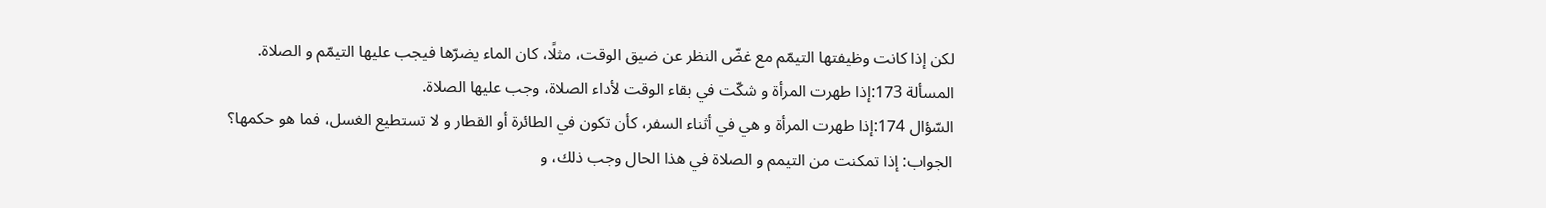لكن إذا كانت وظيفتها التيمّم مع غضّ النظر عن ضيق الوقت، مثلًا، كان الماء يضرّها فيجب عليها التيمّم و الصلاة.
المسألة 173:إذا طهرت المرأة و شكّت في بقاء الوقت لأداء الصلاة، وجب عليها الصلاة.
السّؤال 174:إذا طهرت المرأة و هي في أثناء السفر، كأن تكون في الطائرة أو القطار و لا تستطيع الغسل، فما هو حكمها؟
الجواب: إذا تمكنت من التيمم و الصلاة في هذا الحال وجب ذلك، و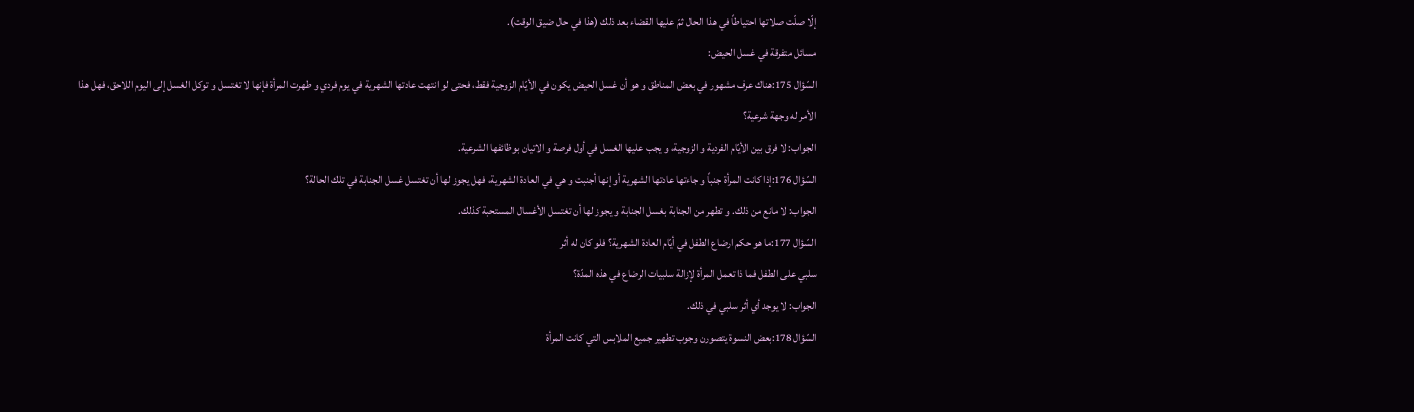إلّا صلّت صلاتها احتياطاً في هذا الحال ثمّ عليها القضاء بعد ذلك (هذا في حال ضيق الوقت).
مسائل متفرقة في غسل الحيض:
السّؤال 175:هناك عرف مشهور في بعض المناطق و هو أن غسل الحيض يكون في الأيّام الزوجية فقط، فحتى لو انتهت عادتها الشهرية في يوم فردي و طهرت المرأة فإنها لا تغتسل و توكل الغسل إلى اليوم اللاحق، فهل هذا الأمر له وجهة شرعية؟
الجواب: لا فرق بين الأيّام الفردية و الزوجية، و يجب عليها الغسل في أول فرصة و الاتيان بوظائفها الشرعية.
السّؤال 176:إذا كانت المرأة جنباً و جاءتها عادتها الشهرية أو إنها أجنبت و هي في العادة الشهرية، فهل يجوز لها أن تغتسل غسل الجنابة في تلك الحالة؟
الجواب: لا مانع من ذلك. و تطهر من الجنابة بغسل الجنابة و يجوز لها أن تغتسل الأغسال المستحبة كذلك.
السّؤال 177:ما هو حكم ارضاع الطفل في أيّام العادة الشهرية؟ فلو كان له أثر
سلبي على الطفل فما ذا تعمل المرأة لإزالة سلبيات الرضاع في هذه المدّة؟
الجواب: لا يوجد أي أثر سلبي في ذلك.
السّؤال 178:بعض النسوة يتصورن وجوب تطهير جميع الملابس التي كانت المرأة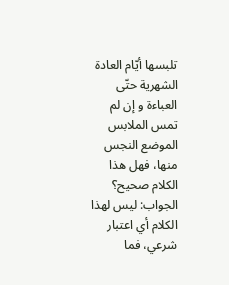تلبسها أيّام العادة الشهرية حتّى العباءة و إن لم تمس الملابس الموضع النجس منها، فهل هذا الكلام صحيح؟
الجواب: ليس لهذا الكلام أي اعتبار شرعي، فما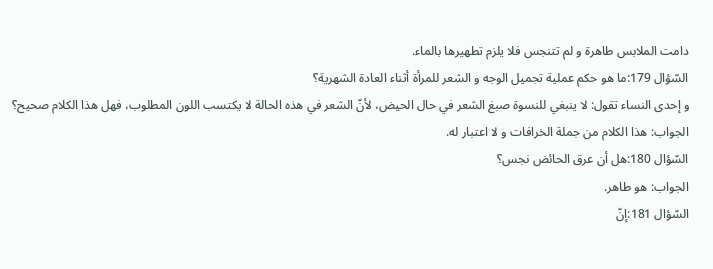دامت الملابس طاهرة و لم تتنجس فلا يلزم تطهيرها بالماء.
السّؤال 179:ما هو حكم عملية تجميل الوجه و الشعر للمرأة أثناء العادة الشهرية؟
و إحدى النساء تقول: لا ينبغي للنسوة صبغ الشعر في حال الحيض، لأنّ الشعر في هذه الحالة لا يكتسب اللون المطلوب، فهل هذا الكلام صحيح؟
الجواب: هذا الكلام من جملة الخرافات و لا اعتبار له.
السّؤال 180:هل أن عرق الحائض نجس؟
الجواب: هو طاهر.
السّؤال 181:إنّ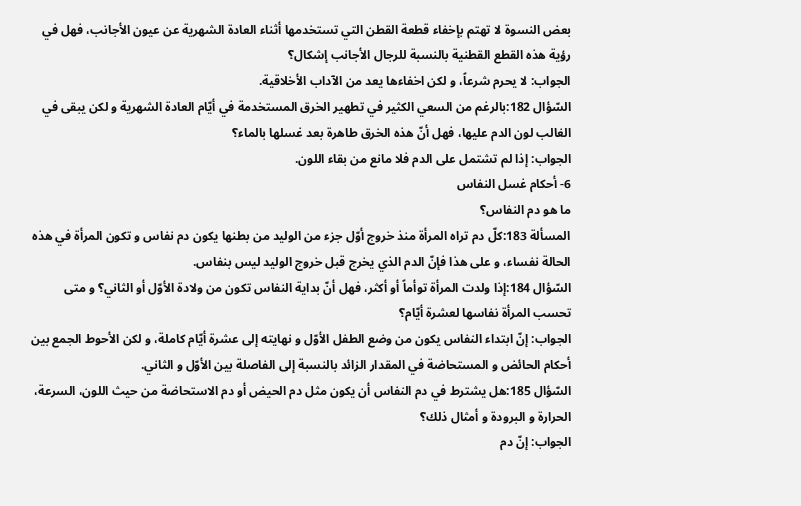بعض النسوة لا تهتم بإخفاء قطعة القطن التي تستخدمها أثناء العادة الشهرية عن عيون الأجانب، فهل في رؤية هذه القطع القطنية بالنسبة للرجال الأجانب إشكال؟
الجواب: لا يحرم شرعاً، و لكن اخفاءها يعد من الآداب الأخلاقية.
السّؤال 182:بالرغم من السعي الكثير في تطهير الخرق المستخدمة في أيّام العادة الشهرية و لكن يبقى في الغالب لون الدم عليها، فهل أنّ هذه الخرق طاهرة بعد غسلها بالماء؟
الجواب: إذا لم تشتمل على الدم فلا مانع من بقاء اللون.
6- أحكام غسل النفاس
ما هو دم النفاس؟
المسألة 183:كلّ دم تراه المرأة منذ خروج أوّل جزء من الوليد من بطنها يكون دم نفاس و تكون المرأة في هذه الحالة نفساء، و على هذا فإنّ الدم الذي يخرج قبل خروج الوليد ليس بنفاس.
السّؤال 184:إذا ولدت المرأة توأماً أو أكثر، فهل أنّ بداية النفاس تكون من ولادة الأوّل أو الثاني؟ و متى تحسب المرأة نفاسها لعشرة أيّام؟
الجواب: إنّ ابتداء النفاس يكون من وضع الطفل الأوّل و نهايته إلى عشرة أيّام كاملة، و لكن الأحوط الجمع بين أحكام الحائض و المستحاضة في المقدار الزائد بالنسبة إلى الفاصلة بين الأوّل و الثاني.
السّؤال 185:هل يشترط في دم النفاس أن يكون مثل دم الحيض أو دم الاستحاضة من حيث اللون، السرعة، الحرارة و البرودة و أمثال ذلك؟
الجواب: إنّ دم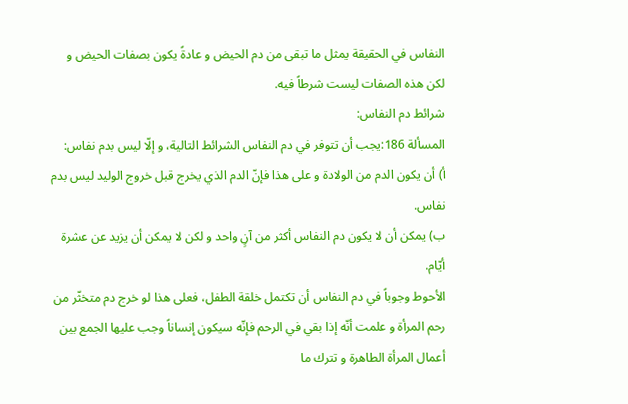النفاس في الحقيقة يمثل ما تبقى من دم الحيض و عادةً يكون بصفات الحيض و لكن هذه الصفات ليست شرطاً فيه.
شرائط دم النفاس:
المسألة 186:يجب أن تتوفر في دم النفاس الشرائط التالية، و إلّا ليس بدم نفاس:
أ) أن يكون الدم من الولادة و على هذا فإنّ الدم الذي يخرج قبل خروج الوليد ليس بدم نفاس.
ب) يمكن أن لا يكون دم النفاس أكثر من آنٍ واحد و لكن لا يمكن أن يزيد عن عشرة أيّام.
الأحوط وجوباً في دم النفاس أن تكتمل خلقة الطفل، فعلى هذا لو خرج دم متخثّر من رحم المرأة و علمت أنّه إذا بقي في الرحم فإنّه سيكون إنساناً وجب عليها الجمع بين أعمال المرأة الطاهرة و تترك ما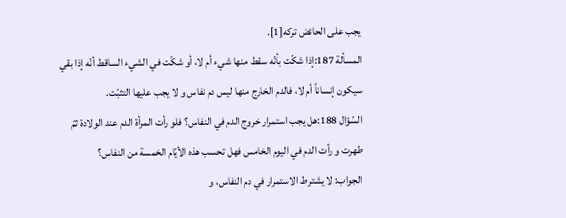يجب على الحائض تركه[1].
المسألة 187:إذا شكّت بأنّه سقط منها شيء أم لا، أو شكّت في الشيء الساقط أنّه إذا بقي سيكون إنساناً أم لا، فالدم الخارج منها ليس دم نفاس و لا يجب عليها التثبّت.
السّؤال 188:هل يجب استمرار خروج الدم في النفاس؟ فلو رأت المرأة الدم عند الولادة ثمّ طهرت و رأت الدم في اليوم الخامس فهل تحسب هذه الأيّام الخمسة من النفاس؟
الجواب: لا يشترط الاستمرار في دم النفاس، و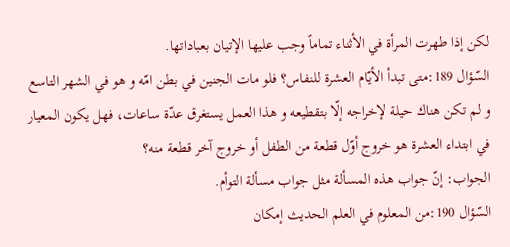لكن إذا طهرت المرأة في الأثناء تماماً وجب عليها الإتيان بعباداتها.
السّؤال 189:متى تبدأ الأيّام العشرة للنفاس؟ فلو مات الجنين في بطن امّه و هو في الشهر التاسع و لم تكن هناك حيلة لإخراجه إلّا بتقطيعه و هذا العمل يستغرق عدّة ساعات، فهل يكون المعيار في ابتداء العشرة هو خروج أوّل قطعة من الطفل أو خروج آخر قطعة منه؟
الجواب: إنّ جواب هذه المسألة مثل جواب مسألة التوأم.
السّؤال 190:من المعلوم في العلم الحديث إمكان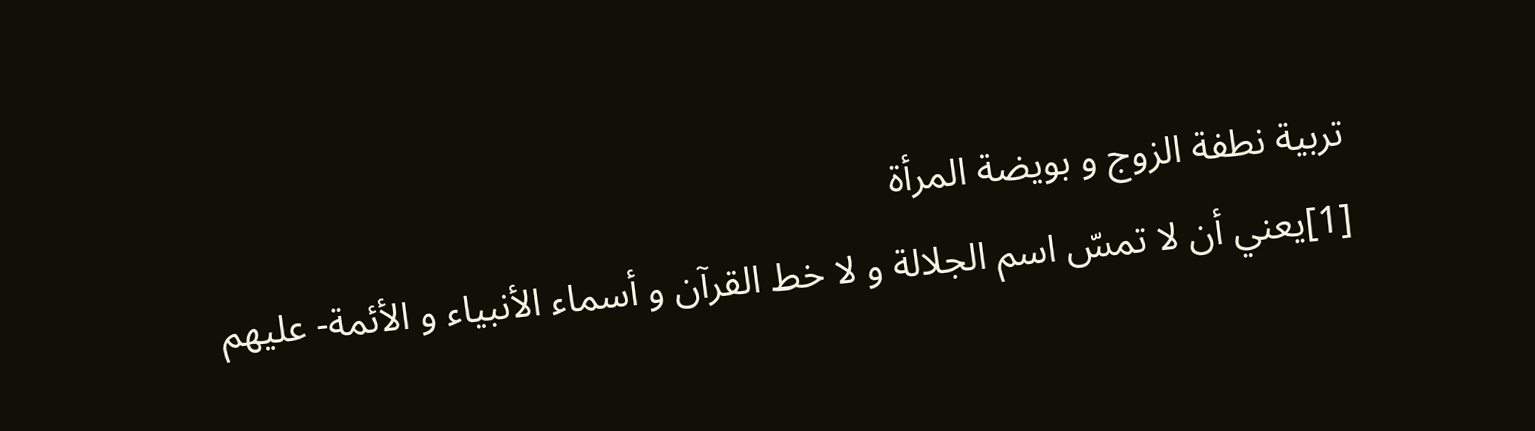تربية نطفة الزوج و بويضة المرأة
[1]يعني أن لا تمسّ اسم الجلالة و لا خط القرآن و أسماء الأنبياء و الأئمة- عليهم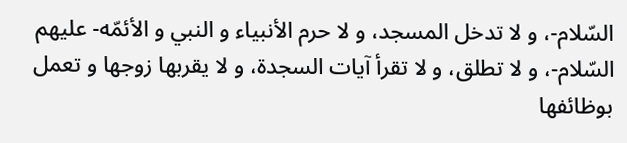السّلام-، و لا تدخل المسجد، و لا حرم الأنبياء و النبي و الأئمّه- عليهم السّلام-، و لا تطلق، و لا تقرأ آيات السجدة، و لا يقربها زوجها و تعمل بوظائفها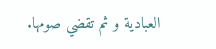العبادية و ثم تقضي صومها.